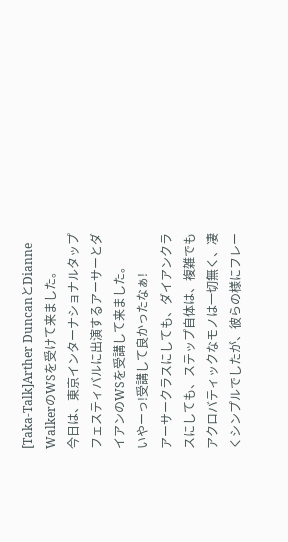[Taka-Talk]Arther DuncanとDianne WalkerのWSを受けて来ました。
今日は、東京インターナショナルタップフェスティバルに出演するアーサーとダイアンのWSを受講して来ました。
いやーっ!受講して良かったなぁ!
アーサークラスにしても、ダイアンクラスにしても、ステップ自体は、複雑でもアクロバティックなモノは一切無く、凄くシンプルでしたが、彼らの様にフレー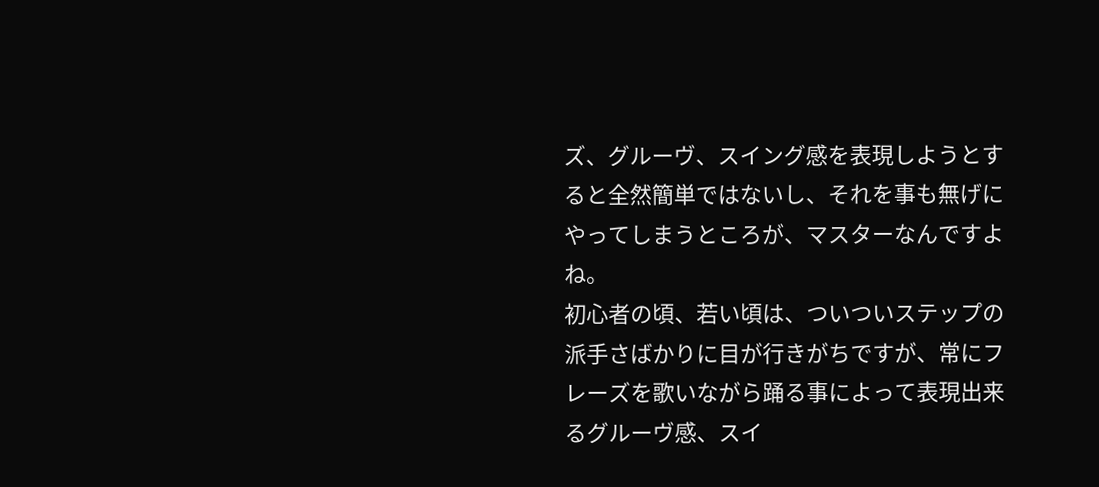ズ、グルーヴ、スイング感を表現しようとすると全然簡単ではないし、それを事も無げにやってしまうところが、マスターなんですよね。
初心者の頃、若い頃は、ついついステップの派手さばかりに目が行きがちですが、常にフレーズを歌いながら踊る事によって表現出来るグルーヴ感、スイ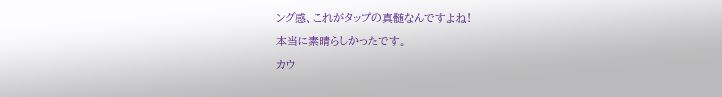ング感、これがタップの真髄なんですよね!
本当に素晴らしかったです。
カウ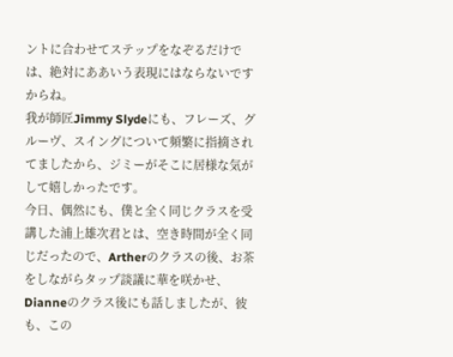ントに合わせてステップをなぞるだけでは、絶対にああいう表現にはならないですからね。
我が師匠Jimmy Slydeにも、フレーズ、グルーヴ、スイングについて頻繁に指摘されてましたから、ジミーがそこに居様な気がして嬉しかったです。
今日、偶然にも、僕と全く同じクラスを受講した浦上雄次君とは、空き時間が全く同じだったので、Artherのクラスの後、お茶をしながらタップ談議に華を咲かせ、Dianneのクラス後にも話しましたが、彼も、この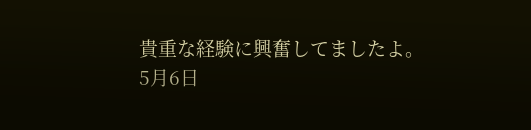貴重な経験に興奮してましたよ。
5月6日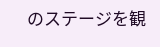のステージを観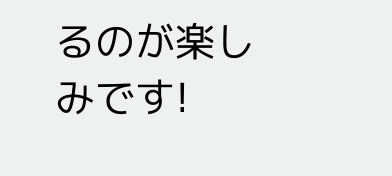るのが楽しみです!